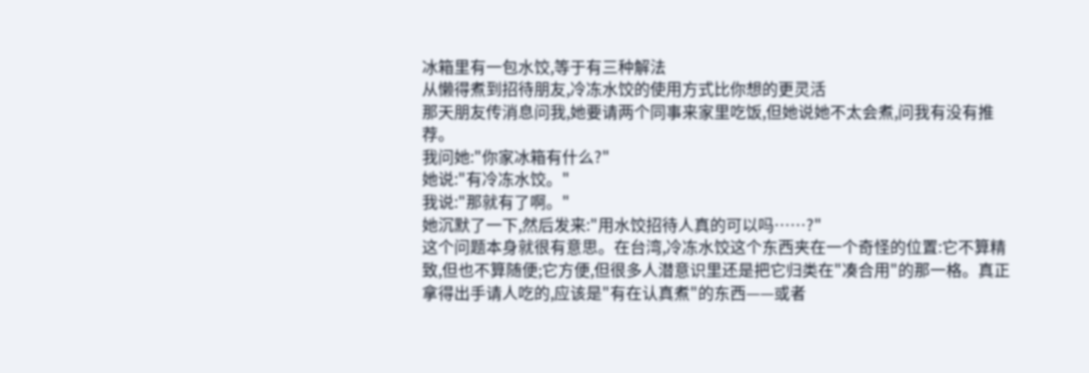冰箱里有一包水饺,等于有三种解法
从懒得煮到招待朋友,冷冻水饺的使用方式比你想的更灵活
那天朋友传消息问我,她要请两个同事来家里吃饭,但她说她不太会煮,问我有没有推荐。
我问她:"你家冰箱有什么?"
她说:"有冷冻水饺。"
我说:"那就有了啊。"
她沉默了一下,然后发来:"用水饺招待人真的可以吗……?"
这个问题本身就很有意思。在台湾,冷冻水饺这个东西夹在一个奇怪的位置:它不算精致,但也不算随便;它方便,但很多人潜意识里还是把它归类在"凑合用"的那一格。真正拿得出手请人吃的,应该是"有在认真煮"的东西——或者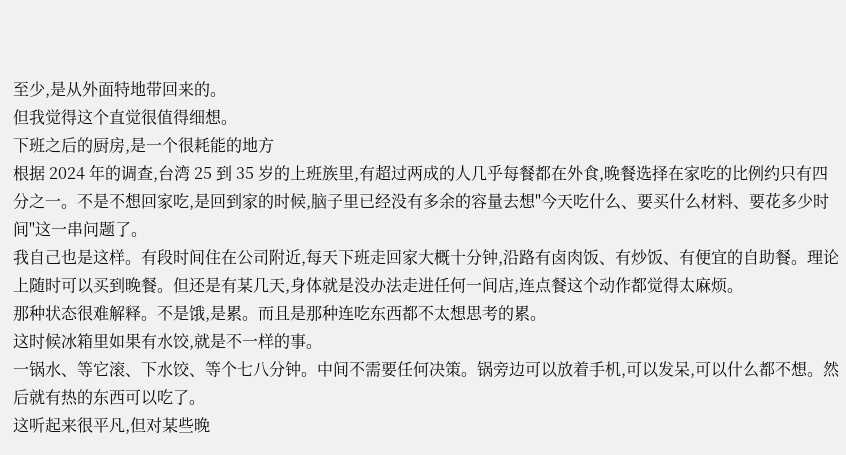至少,是从外面特地带回来的。
但我觉得这个直觉很值得细想。
下班之后的厨房,是一个很耗能的地方
根据 2024 年的调查,台湾 25 到 35 岁的上班族里,有超过两成的人几乎每餐都在外食,晚餐选择在家吃的比例约只有四分之一。不是不想回家吃,是回到家的时候,脑子里已经没有多余的容量去想"今天吃什么、要买什么材料、要花多少时间"这一串问题了。
我自己也是这样。有段时间住在公司附近,每天下班走回家大概十分钟,沿路有卤肉饭、有炒饭、有便宜的自助餐。理论上随时可以买到晚餐。但还是有某几天,身体就是没办法走进任何一间店,连点餐这个动作都觉得太麻烦。
那种状态很难解释。不是饿,是累。而且是那种连吃东西都不太想思考的累。
这时候冰箱里如果有水饺,就是不一样的事。
一锅水、等它滚、下水饺、等个七八分钟。中间不需要任何决策。锅旁边可以放着手机,可以发呆,可以什么都不想。然后就有热的东西可以吃了。
这听起来很平凡,但对某些晚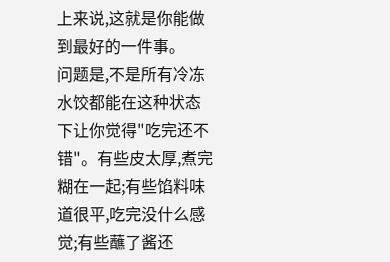上来说,这就是你能做到最好的一件事。
问题是,不是所有冷冻水饺都能在这种状态下让你觉得"吃完还不错"。有些皮太厚,煮完糊在一起;有些馅料味道很平,吃完没什么感觉;有些蘸了酱还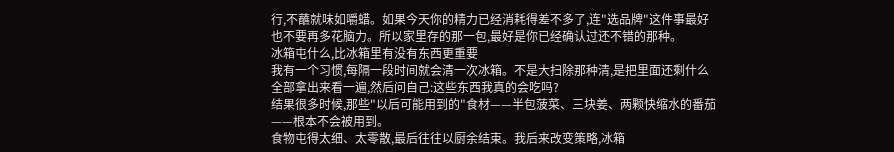行,不蘸就味如嚼蜡。如果今天你的精力已经消耗得差不多了,连"选品牌"这件事最好也不要再多花脑力。所以家里存的那一包,最好是你已经确认过还不错的那种。
冰箱屯什么,比冰箱里有没有东西更重要
我有一个习惯,每隔一段时间就会清一次冰箱。不是大扫除那种清,是把里面还剩什么全部拿出来看一遍,然后问自己:这些东西我真的会吃吗?
结果很多时候,那些"以后可能用到的"食材——半包菠菜、三块姜、两颗快缩水的番茄——根本不会被用到。
食物屯得太细、太零散,最后往往以厨余结束。我后来改变策略,冰箱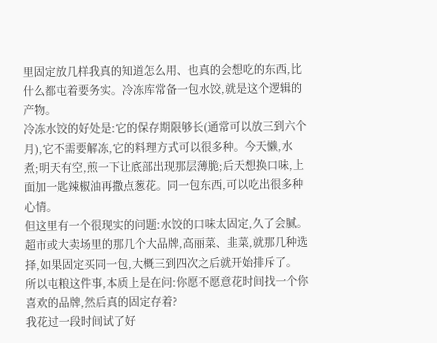里固定放几样我真的知道怎么用、也真的会想吃的东西,比什么都屯着要务实。冷冻库常备一包水饺,就是这个逻辑的产物。
冷冻水饺的好处是:它的保存期限够长(通常可以放三到六个月),它不需要解冻,它的料理方式可以很多种。今天懒,水煮;明天有空,煎一下让底部出现那层薄脆;后天想换口味,上面加一匙辣椒油再撒点葱花。同一包东西,可以吃出很多种心情。
但这里有一个很现实的问题:水饺的口味太固定,久了会腻。超市或大卖场里的那几个大品牌,高丽菜、韭菜,就那几种选择,如果固定买同一包,大概三到四次之后就开始排斥了。
所以屯粮这件事,本质上是在问:你愿不愿意花时间找一个你喜欢的品牌,然后真的固定存着?
我花过一段时间试了好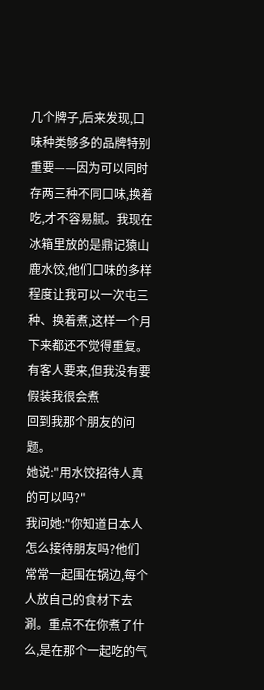几个牌子,后来发现,口味种类够多的品牌特别重要——因为可以同时存两三种不同口味,换着吃,才不容易腻。我现在冰箱里放的是鼎记猿山鹿水饺,他们口味的多样程度让我可以一次屯三种、换着煮,这样一个月下来都还不觉得重复。
有客人要来,但我没有要假装我很会煮
回到我那个朋友的问题。
她说:"用水饺招待人真的可以吗?"
我问她:"你知道日本人怎么接待朋友吗?他们常常一起围在锅边,每个人放自己的食材下去涮。重点不在你煮了什么,是在那个一起吃的气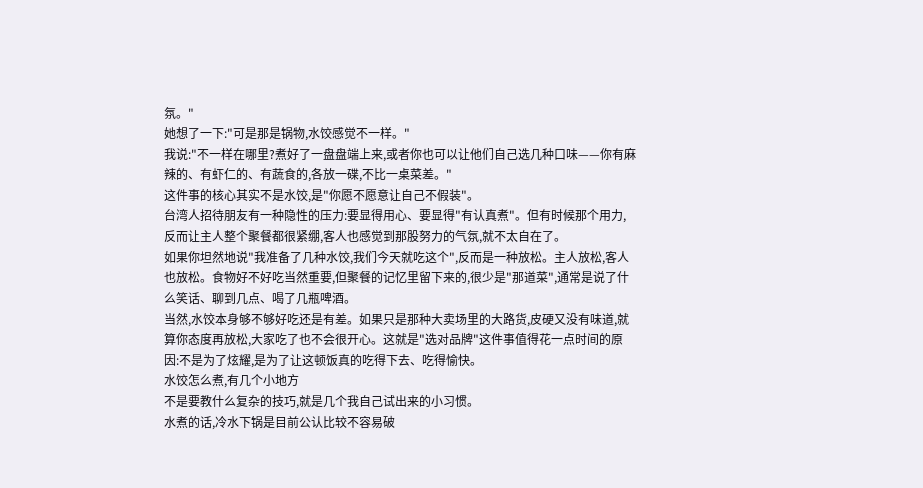氛。"
她想了一下:"可是那是锅物,水饺感觉不一样。"
我说:"不一样在哪里?煮好了一盘盘端上来,或者你也可以让他们自己选几种口味——你有麻辣的、有虾仁的、有蔬食的,各放一碟,不比一桌菜差。"
这件事的核心其实不是水饺,是"你愿不愿意让自己不假装"。
台湾人招待朋友有一种隐性的压力:要显得用心、要显得"有认真煮"。但有时候那个用力,反而让主人整个聚餐都很紧绷,客人也感觉到那股努力的气氛,就不太自在了。
如果你坦然地说"我准备了几种水饺,我们今天就吃这个",反而是一种放松。主人放松,客人也放松。食物好不好吃当然重要,但聚餐的记忆里留下来的,很少是"那道菜",通常是说了什么笑话、聊到几点、喝了几瓶啤酒。
当然,水饺本身够不够好吃还是有差。如果只是那种大卖场里的大路货,皮硬又没有味道,就算你态度再放松,大家吃了也不会很开心。这就是"选对品牌"这件事值得花一点时间的原因:不是为了炫耀,是为了让这顿饭真的吃得下去、吃得愉快。
水饺怎么煮,有几个小地方
不是要教什么复杂的技巧,就是几个我自己试出来的小习惯。
水煮的话,冷水下锅是目前公认比较不容易破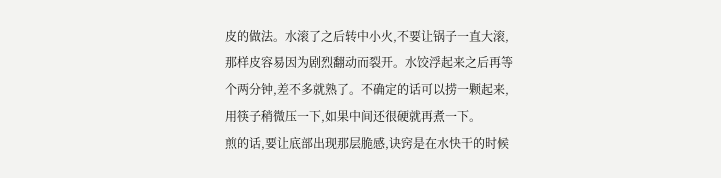皮的做法。水滚了之后转中小火,不要让锅子一直大滚,那样皮容易因为剧烈翻动而裂开。水饺浮起来之后再等个两分钟,差不多就熟了。不确定的话可以捞一颗起来,用筷子稍微压一下,如果中间还很硬就再煮一下。
煎的话,要让底部出现那层脆感,诀窍是在水快干的时候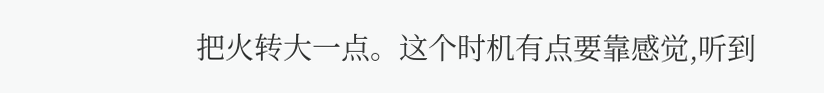把火转大一点。这个时机有点要靠感觉,听到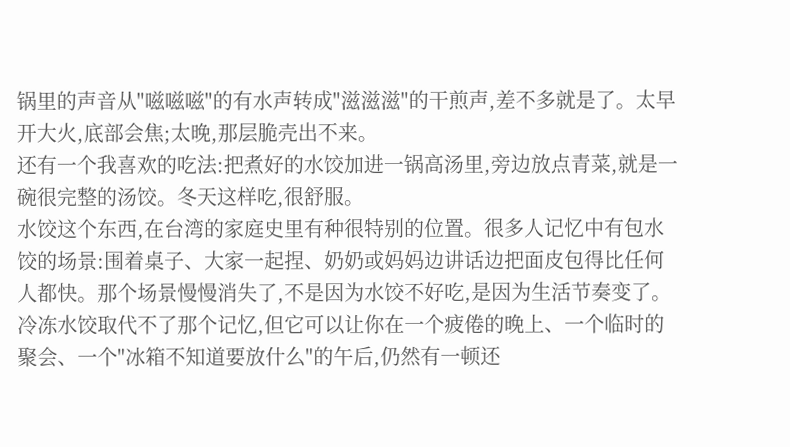锅里的声音从"嗞嗞嗞"的有水声转成"滋滋滋"的干煎声,差不多就是了。太早开大火,底部会焦;太晚,那层脆壳出不来。
还有一个我喜欢的吃法:把煮好的水饺加进一锅高汤里,旁边放点青菜,就是一碗很完整的汤饺。冬天这样吃,很舒服。
水饺这个东西,在台湾的家庭史里有种很特别的位置。很多人记忆中有包水饺的场景:围着桌子、大家一起捏、奶奶或妈妈边讲话边把面皮包得比任何人都快。那个场景慢慢消失了,不是因为水饺不好吃,是因为生活节奏变了。
冷冻水饺取代不了那个记忆,但它可以让你在一个疲倦的晚上、一个临时的聚会、一个"冰箱不知道要放什么"的午后,仍然有一顿还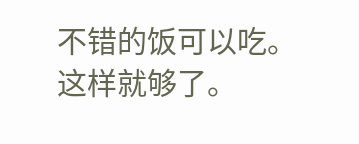不错的饭可以吃。
这样就够了。